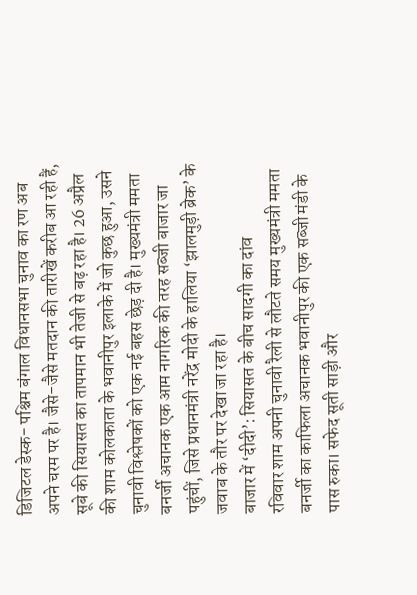डिजिटल डेस्क- पश्चिम बंगाल विधानसभा चुनाव का रण अब अपने चरम पर है। जैसे-जैसे मतदान की तारीखें करीब आ रही हैं, सूबे की सियासत का तापमान भी तेजी से बढ़ रहा है। 26 अप्रैल की शाम कोलकाता के भवानीपुर इलाके में जो कुछ हुआ, उसने चुनावी विश्लेषकों को एक नई बहस छेड़ दी है। मुख्यमंत्री ममता बनर्जी अचानक एक आम नागरिक की तरह सब्जी बाजार जा पहुंचीं, जिसे प्रधानमंत्री नरेंद्र मोदी के हालिया ‘झालमुड़ी ब्रेक’ के जवाब के तौर पर देखा जा रहा है।
बाजार में ‘दीदी’: सियासत के बीच सादगी का दांव
रविवार शाम अपनी चुनावी रैली से लौटते समय मुख्यमंत्री ममता बनर्जी का काफिला अचानक भवानीपुर की एक सब्जी मंडी के पास रुका। सफेद सूती साड़ी और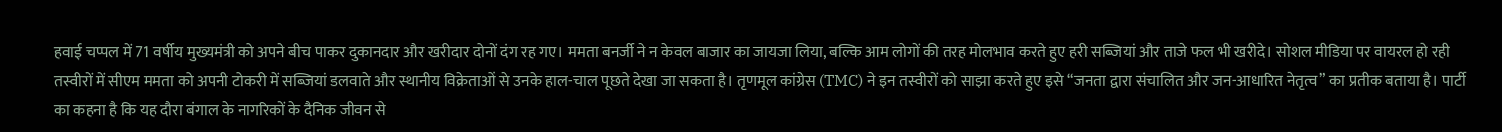हवाई चप्पल में 71 वर्षीय मुख्यमंत्री को अपने बीच पाकर दुकानदार और खरीदार दोनों दंग रह गए। ममता बनर्जी ने न केवल बाजार का जायजा लिया, बल्कि आम लोगों की तरह मोलभाव करते हुए हरी सब्जियां और ताजे फल भी खरीदे। सोशल मीडिया पर वायरल हो रही तस्वीरों में सीएम ममता को अपनी टोकरी में सब्जियां डलवाते और स्थानीय विक्रेताओं से उनके हाल-चाल पूछते देखा जा सकता है। तृणमूल कांग्रेस (TMC) ने इन तस्वीरों को साझा करते हुए इसे “जनता द्वारा संचालित और जन-आधारित नेतृत्व” का प्रतीक बताया है। पार्टी का कहना है कि यह दौरा बंगाल के नागरिकों के दैनिक जीवन से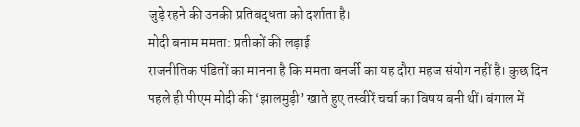जुड़े रहने की उनकी प्रतिबद्धता को दर्शाता है।
मोदी बनाम ममता: प्रतीकों की लड़ाई
राजनीतिक पंडितों का मानना है कि ममता बनर्जी का यह दौरा महज संयोग नहीं है। कुछ दिन पहले ही पीएम मोदी की ‘झालमुड़ी’ खाते हुए तस्वीरें चर्चा का विषय बनी थीं। बंगाल में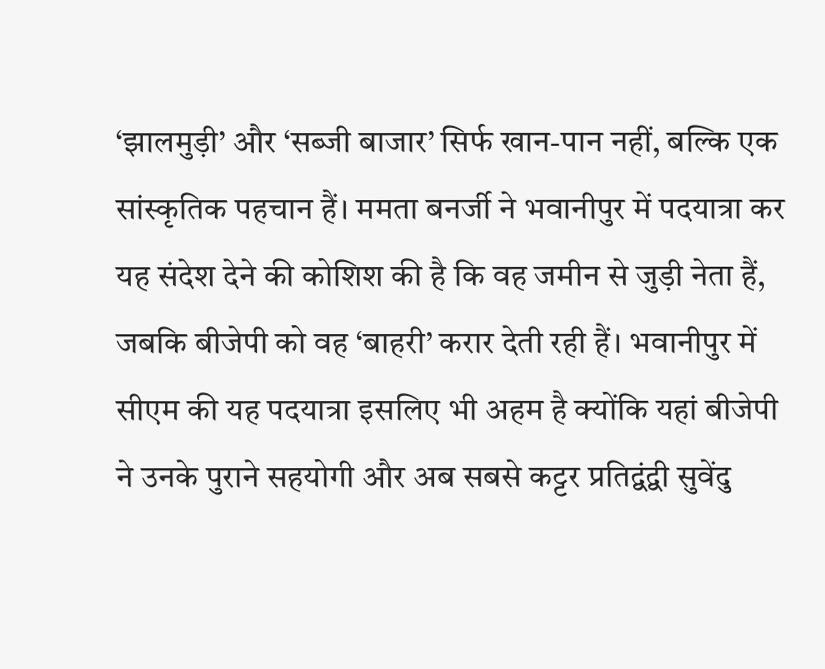‘झालमुड़ी’ और ‘सब्जी बाजार’ सिर्फ खान-पान नहीं, बल्कि एक सांस्कृतिक पहचान हैं। ममता बनर्जी ने भवानीपुर में पदयात्रा कर यह संदेश देने की कोशिश की है कि वह जमीन से जुड़ी नेता हैं, जबकि बीजेपी को वह ‘बाहरी’ करार देती रही हैं। भवानीपुर में सीएम की यह पदयात्रा इसलिए भी अहम है क्योंकि यहां बीजेपी ने उनके पुराने सहयोगी और अब सबसे कट्टर प्रतिद्वंद्वी सुवेंदु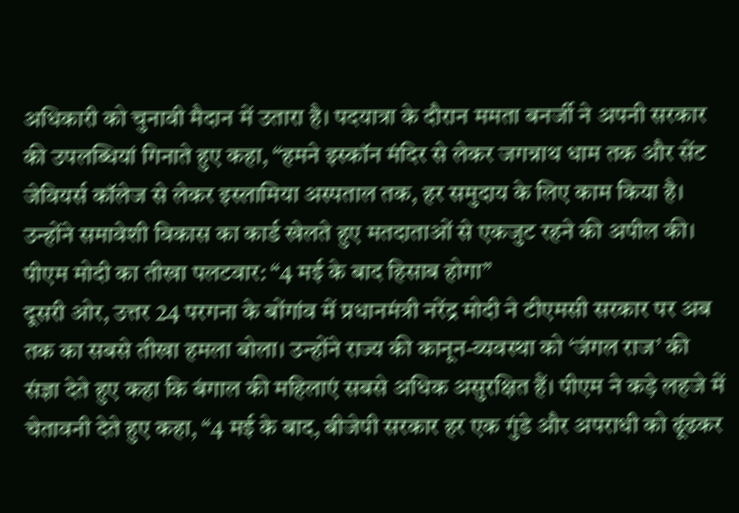अधिकारी को चुनावी मैदान में उतारा है। पदयात्रा के दौरान ममता बनर्जी ने अपनी सरकार की उपलब्धियां गिनाते हुए कहा, “हमने इस्कॉन मंदिर से लेकर जगन्नाथ धाम तक और सेंट जेवियर्स कॉलेज से लेकर इस्लामिया अस्पताल तक, हर समुदाय के लिए काम किया है। उन्होंने समावेशी विकास का कार्ड खेलते हुए मतदाताओं से एकजुट रहने की अपील की।
पीएम मोदी का तीखा पलटवार: “4 मई के बाद हिसाब होगा”
दूसरी ओर, उत्तर 24 परगना के बोंगांव में प्रधानमंत्री नरेंद्र मोदी ने टीएमसी सरकार पर अब तक का सबसे तीखा हमला बोला। उन्होंने राज्य की कानून-व्यवस्था को ‘जंगल राज’ की संज्ञा देते हुए कहा कि बंगाल की महिलाएं सबसे अधिक असुरक्षित हैं। पीएम ने कड़े लहजे में चेतावनी देते हुए कहा, “4 मई के बाद, बीजेपी सरकार हर एक गुंडे और अपराधी को ढूंढकर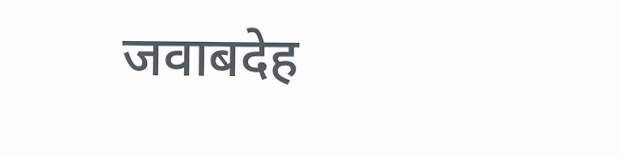जवाबदेह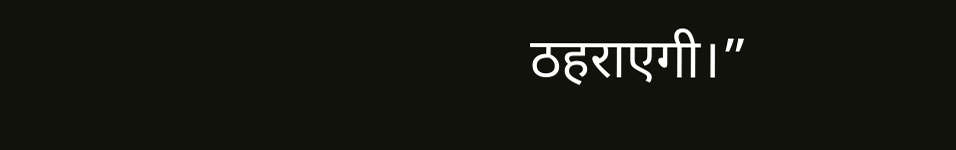ठहराएगी।”